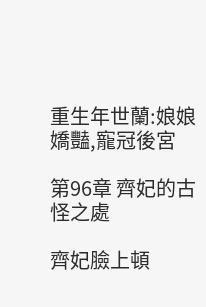重生年世蘭:娘娘嬌豔,寵冠後宮

第96章 齊妃的古怪之處

齊妃臉上頓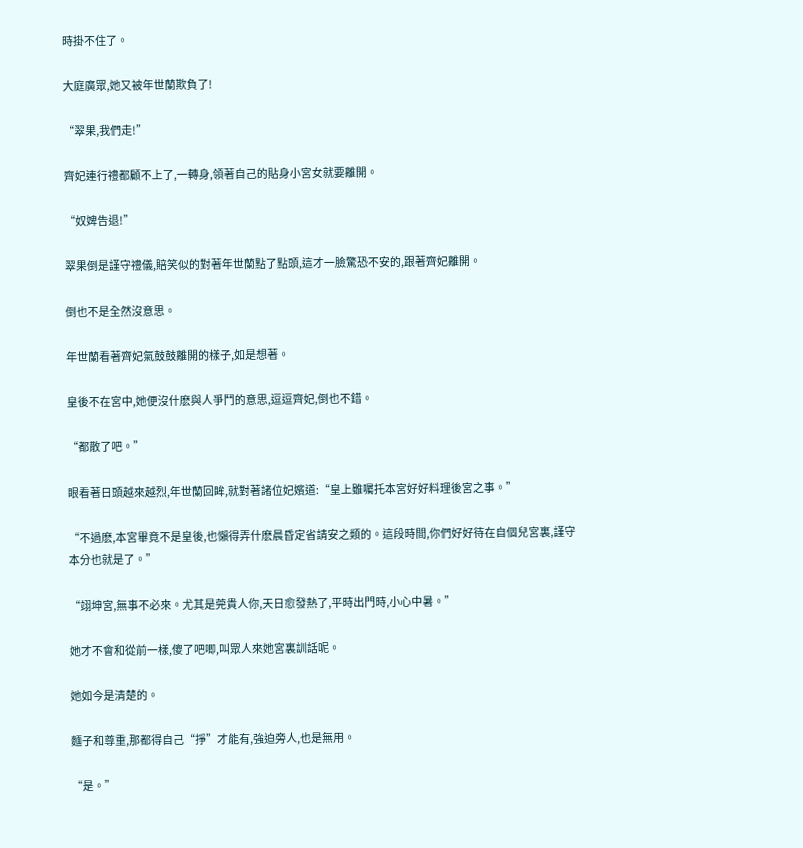時掛不住了。

大庭廣眾,她又被年世蘭欺負了!

“翠果,我們走!”

齊妃連行禮都顧不上了,一轉身,領著自己的貼身小宮女就要離開。

“奴婢告退!”

翠果倒是謹守禮儀,賠笑似的對著年世蘭點了點頭,這才一臉驚恐不安的,跟著齊妃離開。

倒也不是全然沒意思。

年世蘭看著齊妃氣鼓鼓離開的樣子,如是想著。

皇後不在宮中,她便沒什麽與人爭鬥的意思,逗逗齊妃,倒也不錯。

“都散了吧。”

眼看著日頭越來越烈,年世蘭回眸,就對著諸位妃嬪道:“皇上雖囑托本宮好好料理後宮之事。”

“不過麽,本宮畢竟不是皇後,也懶得弄什麽晨昏定省請安之類的。這段時間,你們好好待在自個兒宮裏,謹守本分也就是了。”

“翊坤宮,無事不必來。尤其是莞貴人你,天日愈發熱了,平時出門時,小心中暑。”

她才不會和從前一樣,傻了吧唧,叫眾人來她宮裏訓話呢。

她如今是清楚的。

麵子和尊重,那都得自己“掙”才能有,強迫旁人,也是無用。

“是。”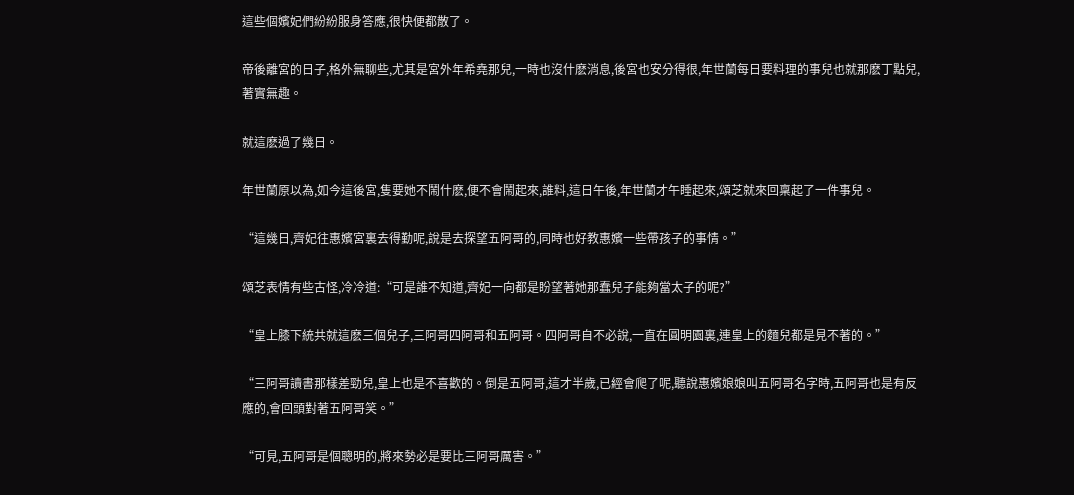這些個嬪妃們紛紛服身答應,很快便都散了。

帝後離宮的日子,格外無聊些,尤其是宮外年希堯那兒,一時也沒什麽消息,後宮也安分得很,年世蘭每日要料理的事兒也就那麽丁點兒,著實無趣。

就這麽過了幾日。

年世蘭原以為,如今這後宮,隻要她不鬧什麽,便不會鬧起來,誰料,這日午後,年世蘭才午睡起來,頌芝就來回稟起了一件事兒。

“這幾日,齊妃往惠嬪宮裏去得勤呢,說是去探望五阿哥的,同時也好教惠嬪一些帶孩子的事情。”

頌芝表情有些古怪,冷冷道:“可是誰不知道,齊妃一向都是盼望著她那蠢兒子能夠當太子的呢?”

“皇上膝下統共就這麽三個兒子,三阿哥四阿哥和五阿哥。四阿哥自不必說,一直在圓明園裏,連皇上的麵兒都是見不著的。”

“三阿哥讀書那樣差勁兒,皇上也是不喜歡的。倒是五阿哥,這才半歲,已經會爬了呢,聽說惠嬪娘娘叫五阿哥名字時,五阿哥也是有反應的,會回頭對著五阿哥笑。”

“可見,五阿哥是個聰明的,將來勢必是要比三阿哥厲害。”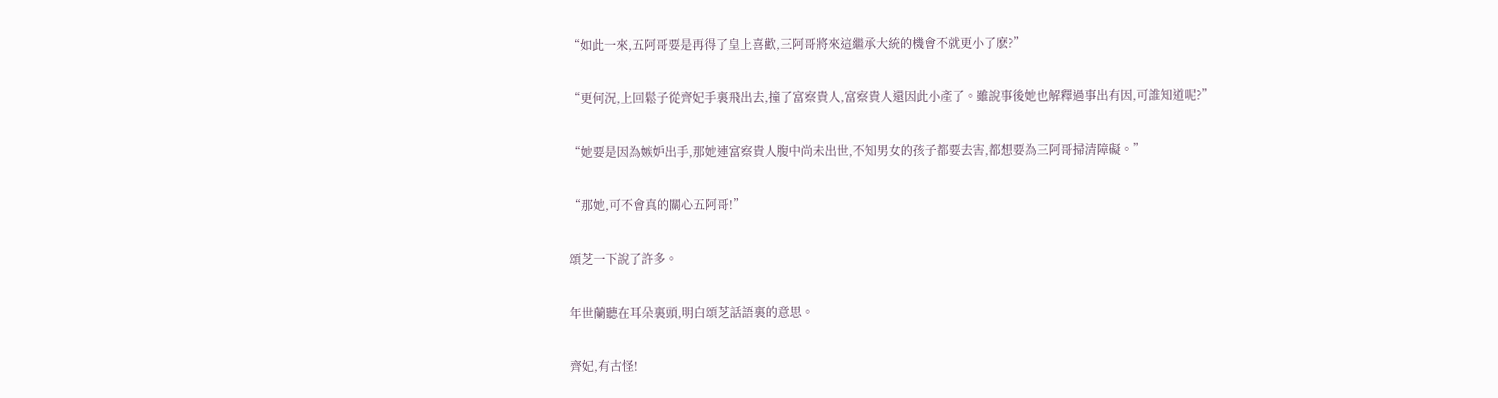“如此一來,五阿哥要是再得了皇上喜歡,三阿哥將來這繼承大統的機會不就更小了麽?”

“更何況,上回鬆子從齊妃手裏飛出去,撞了富察貴人,富察貴人還因此小產了。雖說事後她也解釋過事出有因,可誰知道呢?”

“她要是因為嫉妒出手,那她連富察貴人腹中尚未出世,不知男女的孩子都要去害,都想要為三阿哥掃清障礙。”

“那她,可不會真的關心五阿哥!”

頌芝一下說了許多。

年世蘭聽在耳朵裏頭,明白頌芝話語裏的意思。

齊妃,有古怪!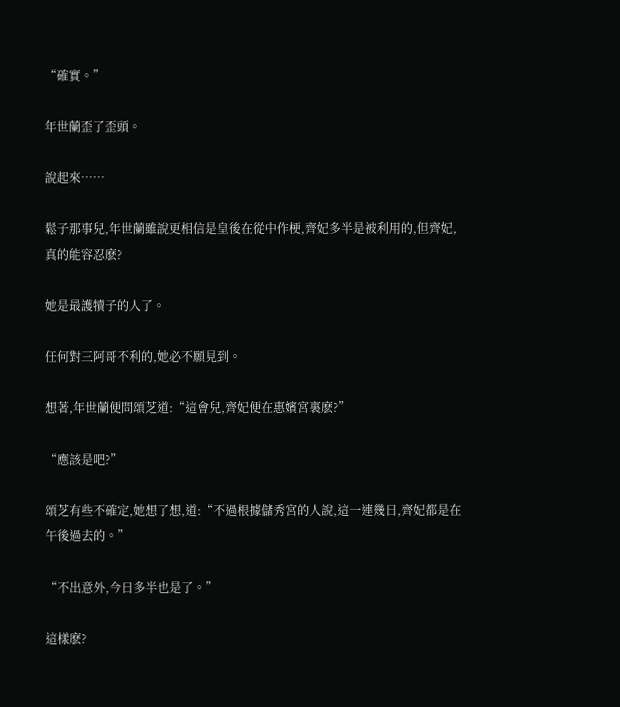“確實。”

年世蘭歪了歪頭。

說起來……

鬆子那事兒,年世蘭雖說更相信是皇後在從中作梗,齊妃多半是被利用的,但齊妃,真的能容忍麽?

她是最護犢子的人了。

任何對三阿哥不利的,她必不願見到。

想著,年世蘭便問頌芝道:“這會兒,齊妃便在惠嬪宮裏麽?”

“應該是吧?”

頌芝有些不確定,她想了想,道:“不過根據儲秀宮的人說,這一連幾日,齊妃都是在午後過去的。”

“不出意外,今日多半也是了。”

這樣麽?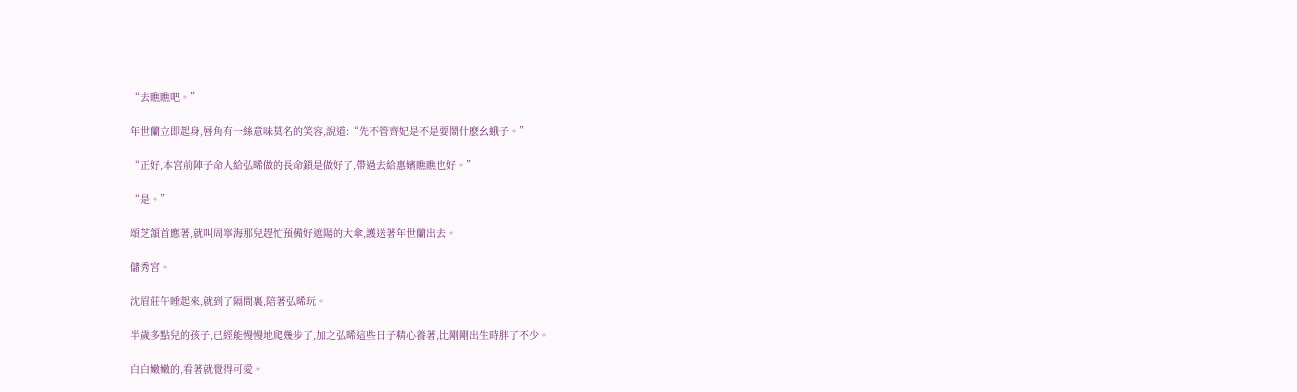“去瞧瞧吧。”

年世蘭立即起身,唇角有一絲意味莫名的笑容,說道:“先不管齊妃是不是要鬧什麽幺蛾子。”

“正好,本宮前陣子命人給弘晞做的長命鎖是做好了,帶過去給惠嬪瞧瞧也好。”

“是。”

頌芝頷首應著,就叫周寧海那兒趕忙預備好遮陽的大傘,護送著年世蘭出去。

儲秀宮。

沈眉莊午睡起來,就到了隔間裏,陪著弘晞玩。

半歲多點兒的孩子,已經能慢慢地爬幾步了,加之弘晞這些日子精心養著,比剛剛出生時胖了不少。

白白嫩嫩的,看著就覺得可愛。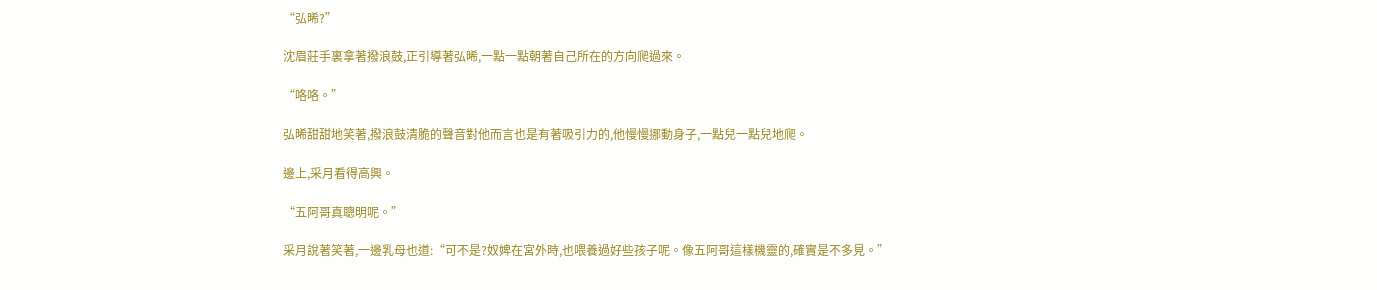“弘晞?”

沈眉莊手裏拿著撥浪鼓,正引導著弘晞,一點一點朝著自己所在的方向爬過來。

“咯咯。”

弘晞甜甜地笑著,撥浪鼓清脆的聲音對他而言也是有著吸引力的,他慢慢挪動身子,一點兒一點兒地爬。

邊上,采月看得高興。

“五阿哥真聰明呢。”

采月說著笑著,一邊乳母也道:“可不是?奴婢在宮外時,也喂養過好些孩子呢。像五阿哥這樣機靈的,確實是不多見。”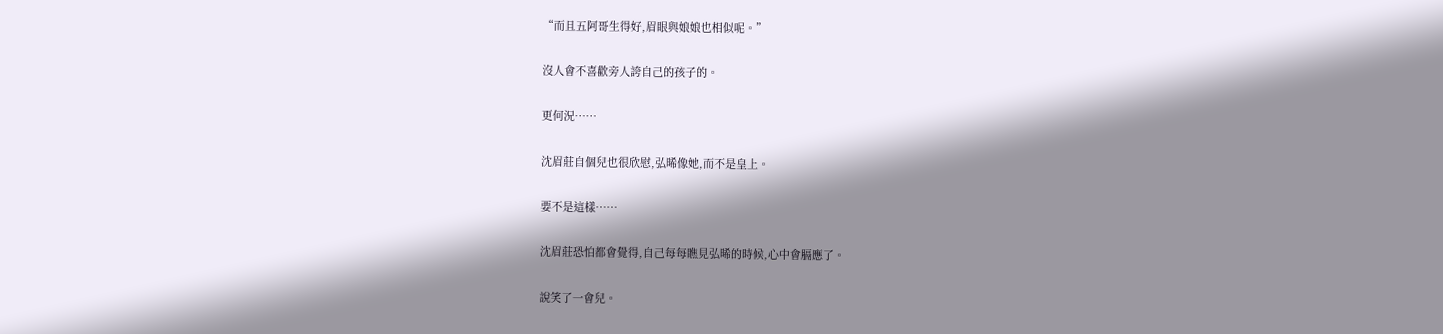“而且五阿哥生得好,眉眼與娘娘也相似呢。”

沒人會不喜歡旁人誇自己的孩子的。

更何況……

沈眉莊自個兒也很欣慰,弘晞像她,而不是皇上。

要不是這樣……

沈眉莊恐怕都會覺得,自己每每瞧見弘晞的時候,心中會膈應了。

說笑了一會兒。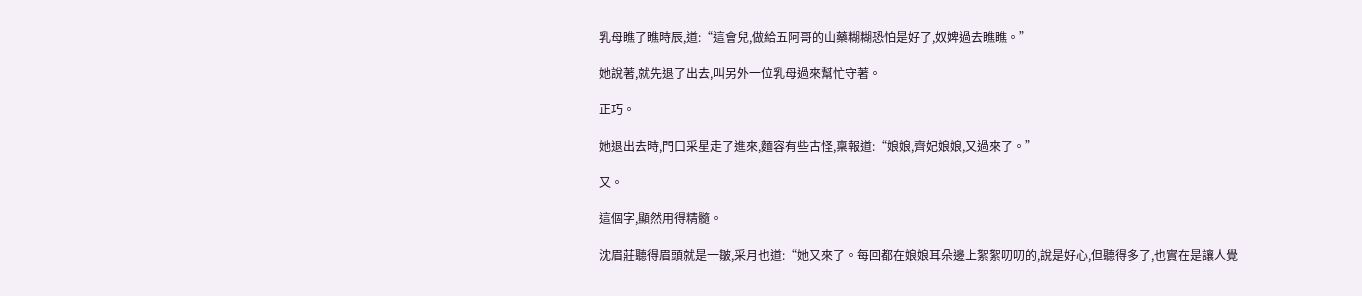乳母瞧了瞧時辰,道:“這會兒,做給五阿哥的山藥糊糊恐怕是好了,奴婢過去瞧瞧。”

她說著,就先退了出去,叫另外一位乳母過來幫忙守著。

正巧。

她退出去時,門口采星走了進來,麵容有些古怪,稟報道:“娘娘,齊妃娘娘,又過來了。”

又。

這個字,顯然用得精髓。

沈眉莊聽得眉頭就是一皺,采月也道:“她又來了。每回都在娘娘耳朵邊上絮絮叨叨的,說是好心,但聽得多了,也實在是讓人覺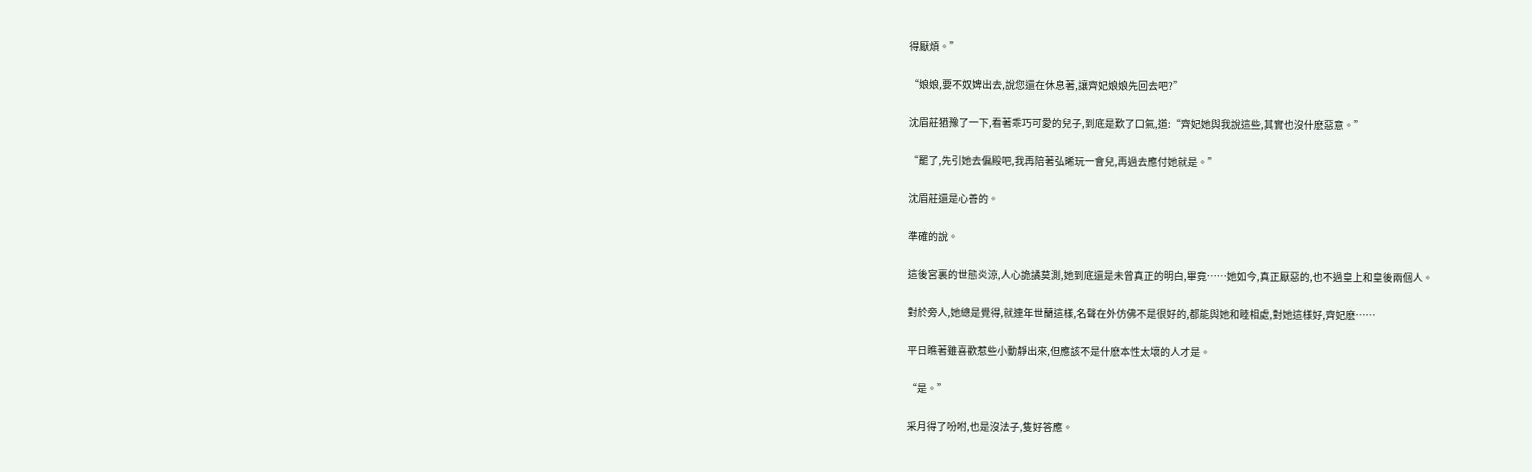得厭煩。”

“娘娘,要不奴婢出去,說您還在休息著,讓齊妃娘娘先回去吧?”

沈眉莊猶豫了一下,看著乖巧可愛的兒子,到底是歎了口氣,道:“齊妃她與我說這些,其實也沒什麽惡意。”

“罷了,先引她去偏殿吧,我再陪著弘晞玩一會兒,再過去應付她就是。”

沈眉莊還是心善的。

準確的說。

這後宮裏的世態炎涼,人心詭譎莫測,她到底還是未曾真正的明白,畢竟……她如今,真正厭惡的,也不過皇上和皇後兩個人。

對於旁人,她總是覺得,就連年世蘭這樣,名聲在外仿佛不是很好的,都能與她和睦相處,對她這樣好,齊妃麽……

平日瞧著雖喜歡惹些小動靜出來,但應該不是什麽本性太壞的人才是。

“是。”

采月得了吩咐,也是沒法子,隻好答應。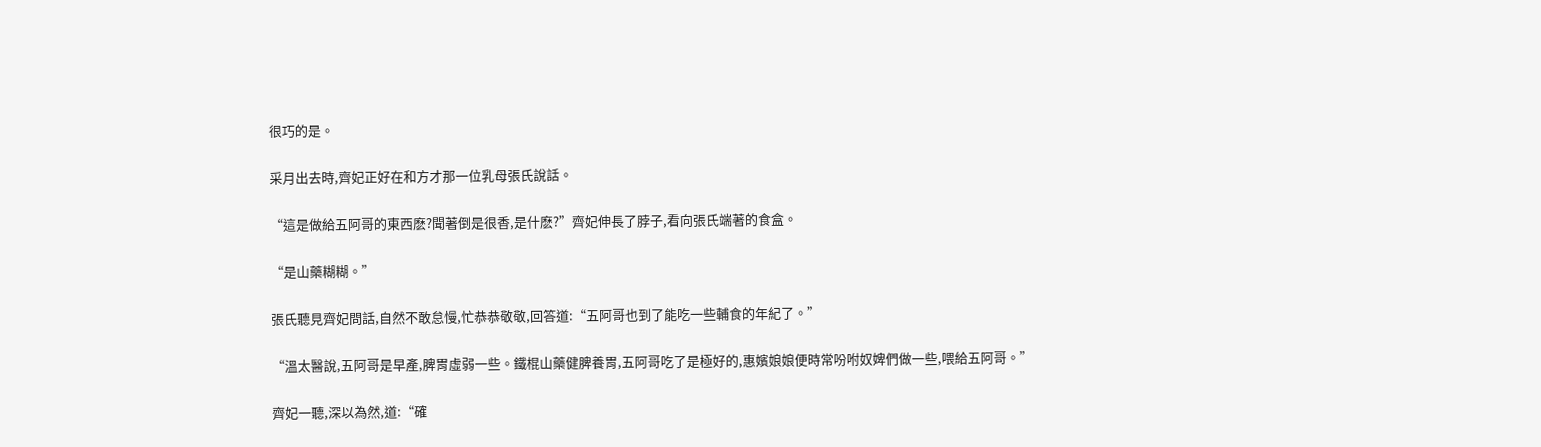很巧的是。

采月出去時,齊妃正好在和方才那一位乳母張氏說話。

“這是做給五阿哥的東西麽?聞著倒是很香,是什麽?”齊妃伸長了脖子,看向張氏端著的食盒。

“是山藥糊糊。”

張氏聽見齊妃問話,自然不敢怠慢,忙恭恭敬敬,回答道:“五阿哥也到了能吃一些輔食的年紀了。”

“溫太醫說,五阿哥是早產,脾胃虛弱一些。鐵棍山藥健脾養胃,五阿哥吃了是極好的,惠嬪娘娘便時常吩咐奴婢們做一些,喂給五阿哥。”

齊妃一聽,深以為然,道:“確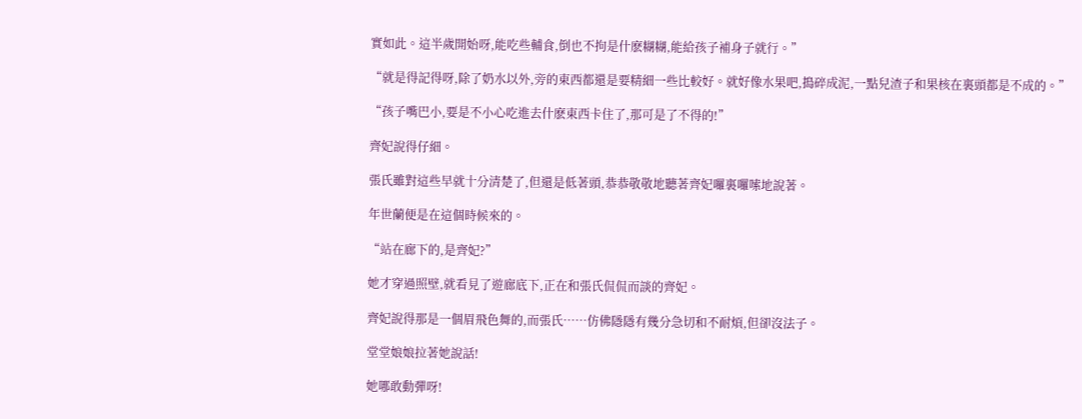實如此。這半歲開始呀,能吃些輔食,倒也不拘是什麽糊糊,能給孩子補身子就行。”

“就是得記得呀,除了奶水以外,旁的東西都還是要精細一些比較好。就好像水果吧,搗碎成泥,一點兒渣子和果核在裏頭都是不成的。”

“孩子嘴巴小,要是不小心吃進去什麽東西卡住了,那可是了不得的!”

齊妃說得仔細。

張氏雖對這些早就十分清楚了,但還是低著頭,恭恭敬敬地聽著齊妃囉裏囉嗦地說著。

年世蘭便是在這個時候來的。

“站在廊下的,是齊妃?”

她才穿過照壁,就看見了遊廊底下,正在和張氏侃侃而談的齊妃。

齊妃說得那是一個眉飛色舞的,而張氏……仿佛隱隱有幾分急切和不耐煩,但卻沒法子。

堂堂娘娘拉著她說話!

她哪敢動彈呀!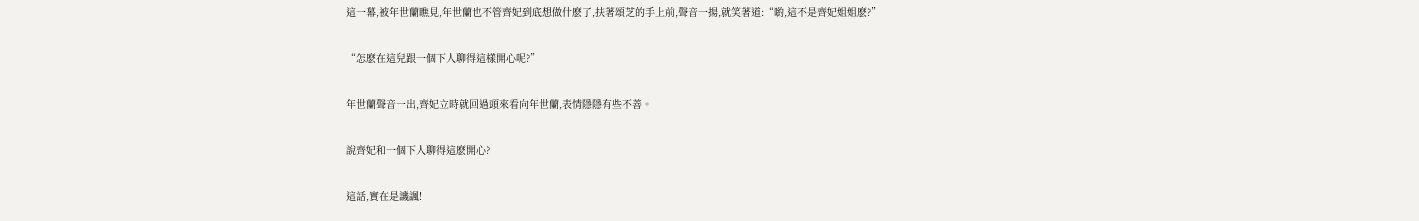這一幕,被年世蘭瞧見,年世蘭也不管齊妃到底想做什麽了,扶著頌芝的手上前,聲音一揚,就笑著道:“喲,這不是齊妃姐姐麽?”

“怎麽在這兒跟一個下人聊得這樣開心呢?”

年世蘭聲音一出,齊妃立時就回過頭來看向年世蘭,表情隱隱有些不善。

說齊妃和一個下人聊得這麽開心?

這話,實在是譏諷!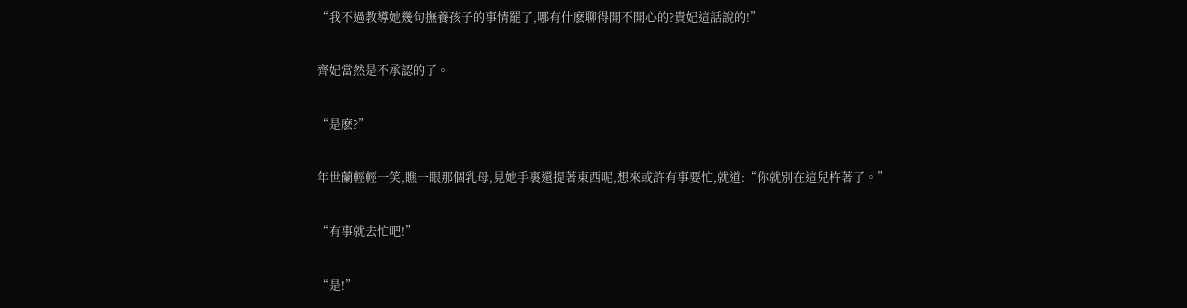“我不過教導她幾句撫養孩子的事情罷了,哪有什麽聊得開不開心的?貴妃這話說的!”

齊妃當然是不承認的了。

“是麽?”

年世蘭輕輕一笑,瞧一眼那個乳母,見她手裏還提著東西呢,想來或許有事要忙,就道:“你就別在這兒杵著了。”

“有事就去忙吧!”

“是!”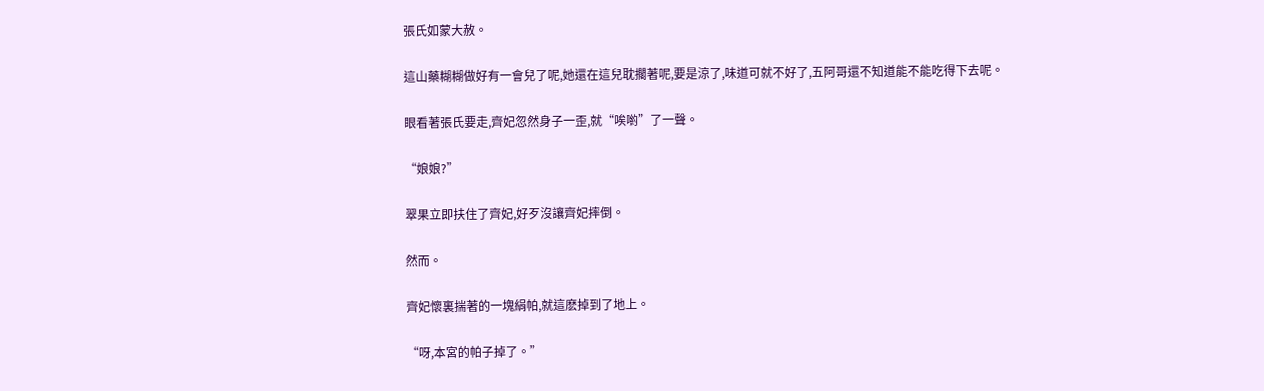張氏如蒙大赦。

這山藥糊糊做好有一會兒了呢,她還在這兒耽擱著呢,要是涼了,味道可就不好了,五阿哥還不知道能不能吃得下去呢。

眼看著張氏要走,齊妃忽然身子一歪,就“唉喲”了一聲。

“娘娘?”

翠果立即扶住了齊妃,好歹沒讓齊妃摔倒。

然而。

齊妃懷裏揣著的一塊絹帕,就這麽掉到了地上。

“呀,本宮的帕子掉了。”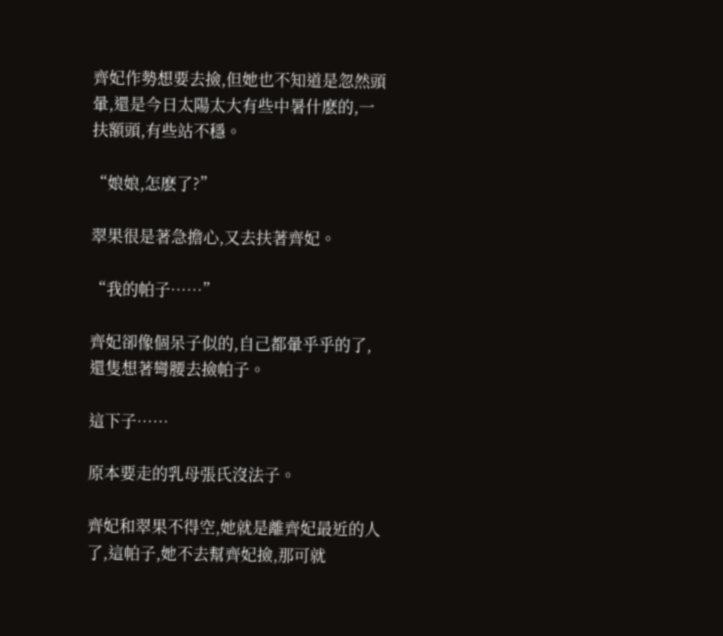齊妃作勢想要去撿,但她也不知道是忽然頭暈,還是今日太陽太大有些中暑什麽的,一扶額頭,有些站不穩。

“娘娘,怎麽了?”

翠果很是著急擔心,又去扶著齊妃。

“我的帕子……”

齊妃卻像個呆子似的,自己都暈乎乎的了,還隻想著彎腰去撿帕子。

這下子……

原本要走的乳母張氏沒法子。

齊妃和翠果不得空,她就是離齊妃最近的人了,這帕子,她不去幫齊妃撿,那可就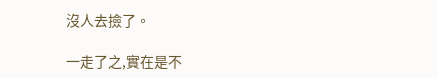沒人去撿了。

一走了之,實在是不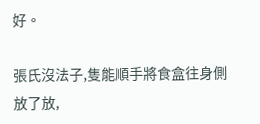好。

張氏沒法子,隻能順手將食盒往身側放了放,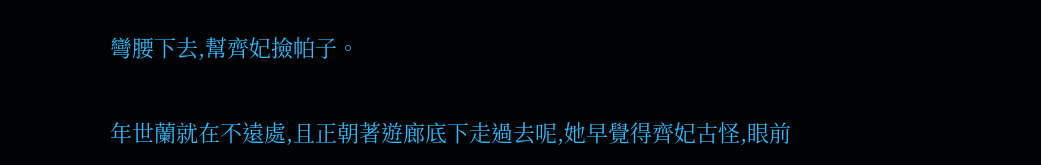彎腰下去,幫齊妃撿帕子。

年世蘭就在不遠處,且正朝著遊廊底下走過去呢,她早覺得齊妃古怪,眼前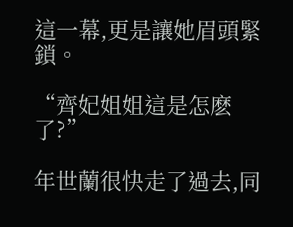這一幕,更是讓她眉頭緊鎖。

“齊妃姐姐這是怎麽了?”

年世蘭很快走了過去,同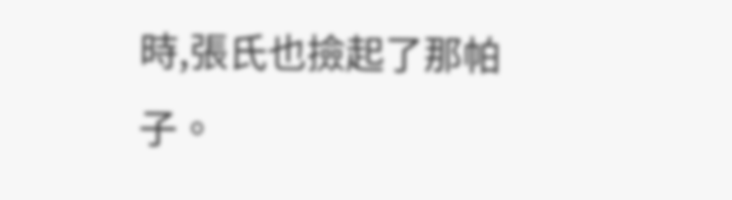時,張氏也撿起了那帕子。